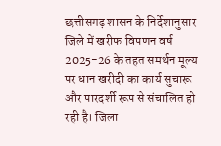छत्तीसगढ़ शासन के निर्देशानुसार जिले में खरीफ विपणन वर्ष 2025-26 के तहत समर्थन मूल्य पर धान खरीदी का कार्य सुचारू और पारदर्शी रूप से संचालित हो रही है। जिला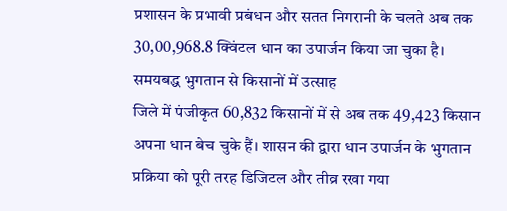प्रशासन के प्रभावी प्रबंधन और सतत निगरानी के चलते अब तक 30,00,968.8 क्विंटल धान का उपार्जन किया जा चुका है।
समयबद्ध भुगतान से किसानों में उत्साह
जिले में पंजीकृत 60,832 किसानों में से अब तक 49,423 किसान अपना धान बेच चुके हैं। शासन की द्वारा धान उपार्जन के भुगतान प्रक्रिया को पूरी तरह डिजिटल और तीव्र रखा गया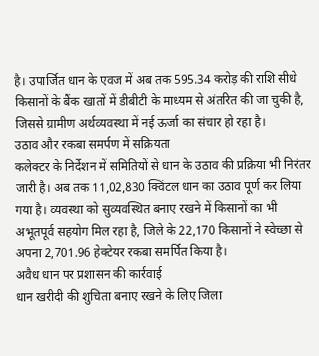है। उपार्जित धान के एवज में अब तक 595.34 करोड़ की राशि सीधे किसानों के बैंक खातों में डीबीटी के माध्यम से अंतरित की जा चुकी है, जिससे ग्रामीण अर्थव्यवस्था में नई ऊर्जा का संचार हो रहा है।
उठाव और रकबा समर्पण में सक्रियता
कलेक्टर के निर्देशन में समितियों से धान के उठाव की प्रक्रिया भी निरंतर जारी है। अब तक 11,02,830 क्विंटल धान का उठाव पूर्ण कर लिया गया है। व्यवस्था को सुव्यवस्थित बनाए रखने में किसानों का भी अभूतपूर्व सहयोग मिल रहा है, जिले के 22,170 किसानों ने स्वेच्छा से अपना 2,701.96 हेक्टेयर रकबा समर्पित किया है।
अवैध धान पर प्रशासन की कार्रवाई
धान खरीदी की शुचिता बनाए रखने के लिए जिला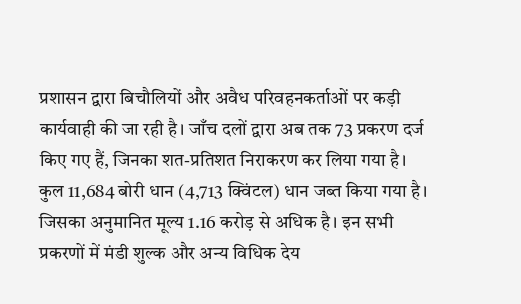प्रशासन द्वारा बिचौलियों और अवैध परिवहनकर्ताओं पर कड़ी कार्यवाही की जा रही है। जाँच दलों द्वारा अब तक 73 प्रकरण दर्ज किए गए हैं, जिनका शत-प्रतिशत निराकरण कर लिया गया है। कुल 11,684 बोरी धान (4,713 क्विंटल) धान जब्त किया गया है। जिसका अनुमानित मूल्य 1.16 करोड़ से अधिक है। इन सभी प्रकरणों में मंडी शुल्क और अन्य विधिक देय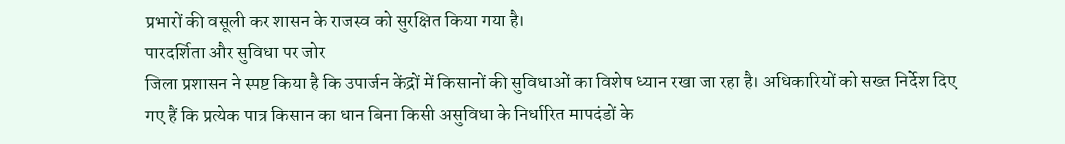प्रभारों की वसूली कर शासन के राजस्व को सुरक्षित किया गया है।
पारदर्शिता और सुविधा पर जोर
जिला प्रशासन ने स्पष्ट किया है कि उपार्जन केंद्रों में किसानों की सुविधाओं का विशेष ध्यान रखा जा रहा है। अधिकारियों को सख्त निर्देश दिए गए हैं कि प्रत्येक पात्र किसान का धान बिना किसी असुविधा के निर्धारित मापदंडों के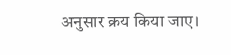अनुसार क्रय किया जाए।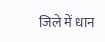जिले में धान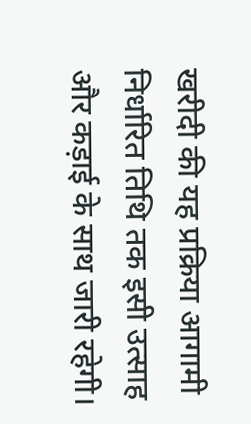खरीदी की यह प्रक्रिया आगामी निर्धारित तिथि तक इसी उत्साह और कड़ाई के साथ जारी रहेगी।